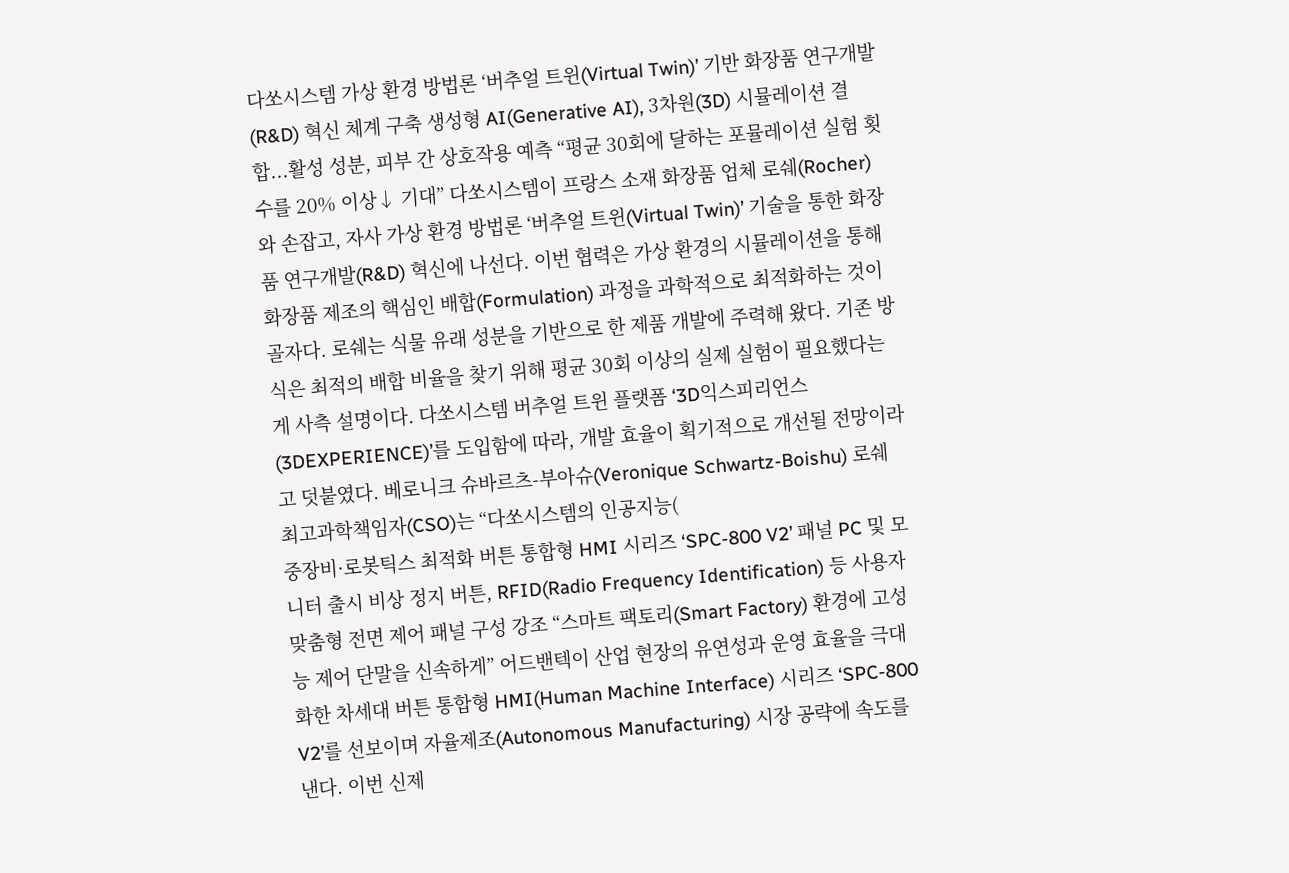다쏘시스템 가상 환경 방법론 ‘버추얼 트윈(Virtual Twin)’ 기반 화장품 연구개발(R&D) 혁신 체계 구축 생성형 AI(Generative AI), 3차원(3D) 시뮬레이션 결합...활성 성분, 피부 간 상호작용 예측 “평균 30회에 달하는 포뮬레이션 실험 횟수를 20% 이상↓ 기대” 다쏘시스템이 프랑스 소재 화장품 업체 로쉐(Rocher)와 손잡고, 자사 가상 환경 방법론 ‘버추얼 트윈(Virtual Twin)’ 기술을 통한 화장품 연구개발(R&D) 혁신에 나선다. 이번 협력은 가상 환경의 시뮬레이션을 통해 화장품 제조의 핵심인 배합(Formulation) 과정을 과학적으로 최적화하는 것이 골자다. 로쉐는 식물 유래 성분을 기반으로 한 제품 개발에 주력해 왔다. 기존 방식은 최적의 배합 비율을 찾기 위해 평균 30회 이상의 실제 실험이 필요했다는 게 사측 설명이다. 다쏘시스템 버추얼 트윈 플랫폼 ‘3D익스피리언스(3DEXPERIENCE)’를 도입함에 따라, 개발 효율이 획기적으로 개선될 전망이라고 덧붙였다. 베로니크 슈바르츠-부아슈(Veronique Schwartz-Boishu) 로쉐 최고과학책임자(CSO)는 “다쏘시스템의 인공지능(
중장비·로봇틱스 최적화 버튼 통합형 HMI 시리즈 ‘SPC-800 V2’ 패널 PC 및 모니터 출시 비상 정지 버튼, RFID(Radio Frequency Identification) 등 사용자 맞춤형 전면 제어 패널 구성 강조 “스마트 팩토리(Smart Factory) 환경에 고성능 제어 단말을 신속하게” 어드밴텍이 산업 현장의 유연성과 운영 효율을 극대화한 차세대 버튼 통합형 HMI(Human Machine Interface) 시리즈 ‘SPC-800 V2’를 선보이며 자율제조(Autonomous Manufacturing) 시장 공략에 속도를 낸다. 이번 신제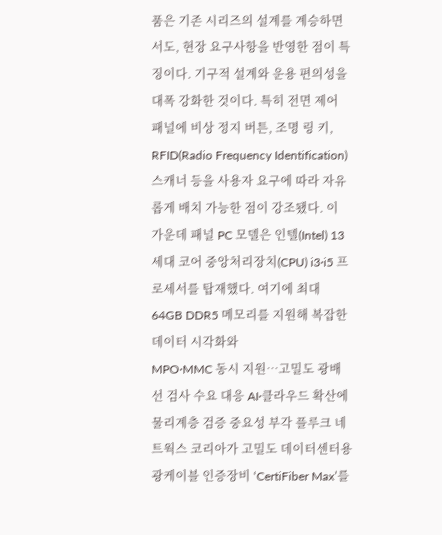품은 기존 시리즈의 설계를 계승하면서도, 현장 요구사항을 반영한 점이 특징이다. 기구적 설계와 운용 편의성을 대폭 강화한 것이다. 특히 전면 제어 패널에 비상 정지 버튼, 조명 링 키, RFID(Radio Frequency Identification) 스캐너 등을 사용자 요구에 따라 자유롭게 배치 가능한 점이 강조됐다. 이 가운데 패널 PC 모델은 인텔(Intel) 13세대 코어 중앙처리장치(CPU) i3·i5 프로세서를 탑재했다. 여기에 최대 64GB DDR5 메모리를 지원해 복잡한 데이터 시각화와
MPO·MMC 동시 지원…고밀도 광배선 검사 수요 대응 AI·클라우드 확산에 물리계층 검증 중요성 부각 플루크 네트웍스 코리아가 고밀도 데이터센터용 광케이블 인증장비 ‘CertiFiber Max’를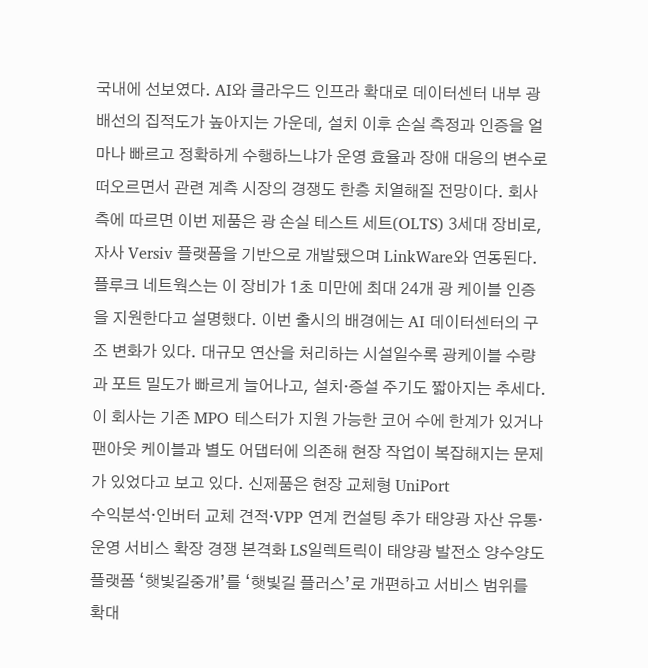국내에 선보였다. AI와 클라우드 인프라 확대로 데이터센터 내부 광배선의 집적도가 높아지는 가운데, 설치 이후 손실 측정과 인증을 얼마나 빠르고 정확하게 수행하느냐가 운영 효율과 장애 대응의 변수로 떠오르면서 관련 계측 시장의 경쟁도 한층 치열해질 전망이다. 회사 측에 따르면 이번 제품은 광 손실 테스트 세트(OLTS) 3세대 장비로, 자사 Versiv 플랫폼을 기반으로 개발됐으며 LinkWare와 연동된다. 플루크 네트웍스는 이 장비가 1초 미만에 최대 24개 광 케이블 인증을 지원한다고 설명했다. 이번 출시의 배경에는 AI 데이터센터의 구조 변화가 있다. 대규모 연산을 처리하는 시설일수록 광케이블 수량과 포트 밀도가 빠르게 늘어나고, 설치·증설 주기도 짧아지는 추세다. 이 회사는 기존 MPO 테스터가 지원 가능한 코어 수에 한계가 있거나 팬아웃 케이블과 별도 어댑터에 의존해 현장 작업이 복잡해지는 문제가 있었다고 보고 있다. 신제품은 현장 교체형 UniPort
수익분석·인버터 교체 견적·VPP 연계 컨설팅 추가 태양광 자산 유통·운영 서비스 확장 경쟁 본격화 LS일렉트릭이 태양광 발전소 양수양도 플랫폼 ‘햇빛길중개’를 ‘햇빛길 플러스’로 개편하고 서비스 범위를 확대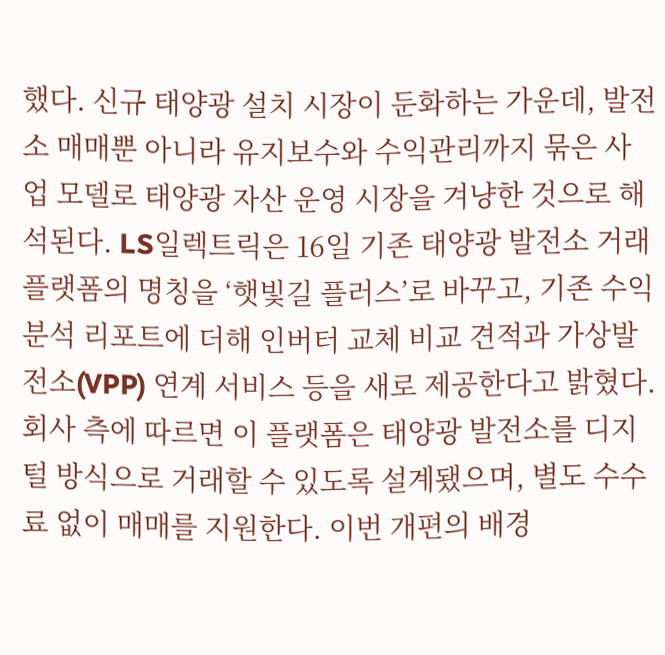했다. 신규 태양광 설치 시장이 둔화하는 가운데, 발전소 매매뿐 아니라 유지보수와 수익관리까지 묶은 사업 모델로 태양광 자산 운영 시장을 겨냥한 것으로 해석된다. LS일렉트릭은 16일 기존 태양광 발전소 거래 플랫폼의 명칭을 ‘햇빛길 플러스’로 바꾸고, 기존 수익 분석 리포트에 더해 인버터 교체 비교 견적과 가상발전소(VPP) 연계 서비스 등을 새로 제공한다고 밝혔다. 회사 측에 따르면 이 플랫폼은 태양광 발전소를 디지털 방식으로 거래할 수 있도록 설계됐으며, 별도 수수료 없이 매매를 지원한다. 이번 개편의 배경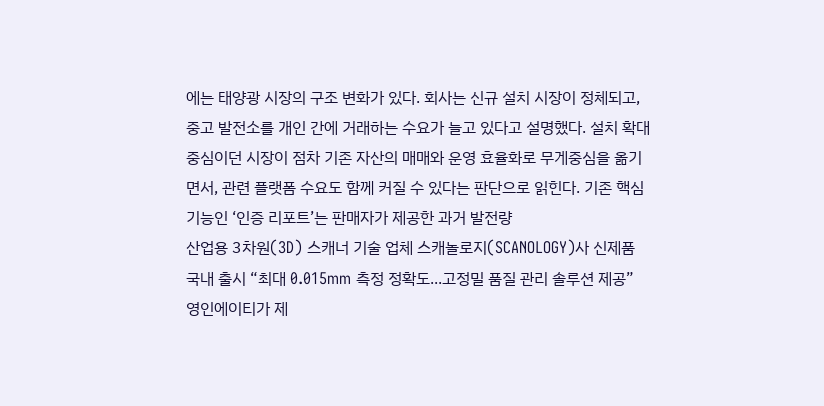에는 태양광 시장의 구조 변화가 있다. 회사는 신규 설치 시장이 정체되고, 중고 발전소를 개인 간에 거래하는 수요가 늘고 있다고 설명했다. 설치 확대 중심이던 시장이 점차 기존 자산의 매매와 운영 효율화로 무게중심을 옮기면서, 관련 플랫폼 수요도 함께 커질 수 있다는 판단으로 읽힌다. 기존 핵심 기능인 ‘인증 리포트’는 판매자가 제공한 과거 발전량
산업용 3차원(3D) 스캐너 기술 업체 스캐놀로지(SCANOLOGY)사 신제품 국내 출시 “최대 0.015mm 측정 정확도...고정밀 품질 관리 솔루션 제공” 영인에이티가 제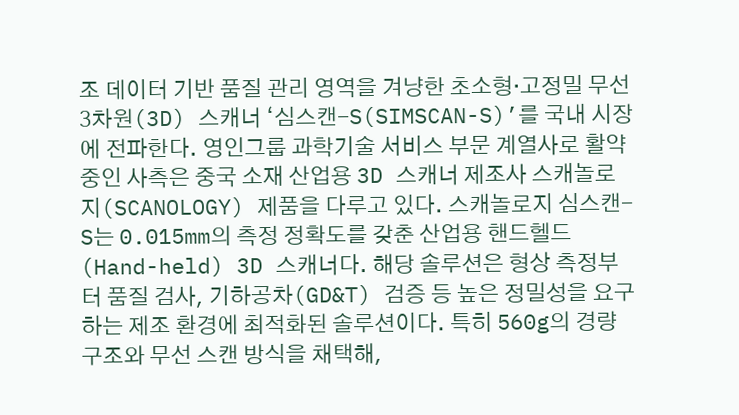조 데이터 기반 품질 관리 영역을 겨냥한 초소형·고정밀 무선 3차원(3D) 스캐너 ‘심스캔-S(SIMSCAN-S)’를 국내 시장에 전파한다. 영인그룹 과학기술 서비스 부문 계열사로 활약 중인 사측은 중국 소재 산업용 3D 스캐너 제조사 스캐놀로지(SCANOLOGY) 제품을 다루고 있다. 스캐놀로지 심스캔-S는 0.015mm의 측정 정확도를 갖춘 산업용 핸드헬드(Hand-held) 3D 스캐너다. 해당 솔루션은 형상 측정부터 품질 검사, 기하공차(GD&T) 검증 등 높은 정밀성을 요구하는 제조 환경에 최적화된 솔루션이다. 특히 560g의 경량 구조와 무선 스캔 방식을 채택해,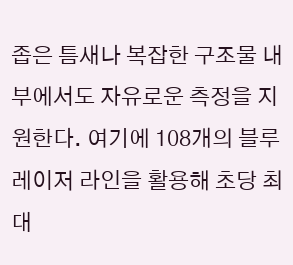좁은 틈새나 복잡한 구조물 내부에서도 자유로운 측정을 지원한다. 여기에 108개의 블루 레이저 라인을 활용해 초당 최대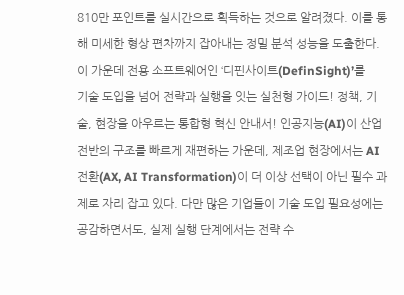810만 포인트를 실시간으로 획득하는 것으로 알려졌다. 이를 통해 미세한 형상 편차까지 잡아내는 정밀 분석 성능을 도출한다. 이 가운데 전용 소프트웨어인 ‘디핀사이트(DefinSight)’를
기술 도입을 넘어 전략과 실행을 잇는 실천형 가이드! 정책, 기술, 현장을 아우르는 통합형 혁신 안내서! 인공지능(AI)이 산업 전반의 구조를 빠르게 재편하는 가운데, 제조업 현장에서는 AI 전환(AX, AI Transformation)이 더 이상 선택이 아닌 필수 과제로 자리 잡고 있다. 다만 많은 기업들이 기술 도입 필요성에는 공감하면서도, 실제 실행 단계에서는 전략 수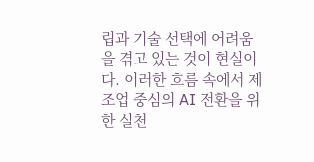립과 기술 선택에 어려움을 겪고 있는 것이 현실이다. 이러한 흐름 속에서 제조업 중심의 AI 전환을 위한 실천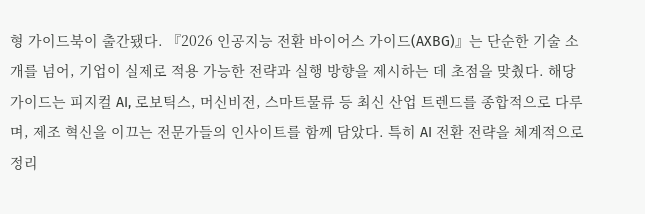형 가이드북이 출간됐다. 『2026 인공지능 전환 바이어스 가이드(AXBG)』는 단순한 기술 소개를 넘어, 기업이 실제로 적용 가능한 전략과 실행 방향을 제시하는 데 초점을 맞췄다. 해당 가이드는 피지컬 AI, 로보틱스, 머신비전, 스마트물류 등 최신 산업 트렌드를 종합적으로 다루며, 제조 혁신을 이끄는 전문가들의 인사이트를 함께 담았다. 특히 AI 전환 전략을 체계적으로 정리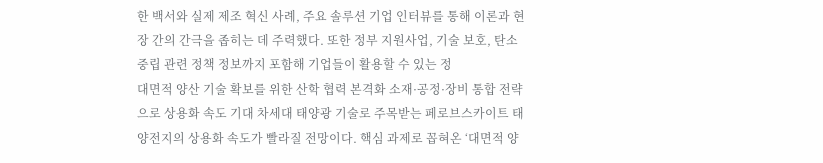한 백서와 실제 제조 혁신 사례, 주요 솔루션 기업 인터뷰를 통해 이론과 현장 간의 간극을 좁히는 데 주력했다. 또한 정부 지원사업, 기술 보호, 탄소중립 관련 정책 정보까지 포함해 기업들이 활용할 수 있는 정
대면적 양산 기술 확보를 위한 산학 협력 본격화 소재·공정·장비 통합 전략으로 상용화 속도 기대 차세대 태양광 기술로 주목받는 페로브스카이트 태양전지의 상용화 속도가 빨라질 전망이다. 핵심 과제로 꼽혀온 ‘대면적 양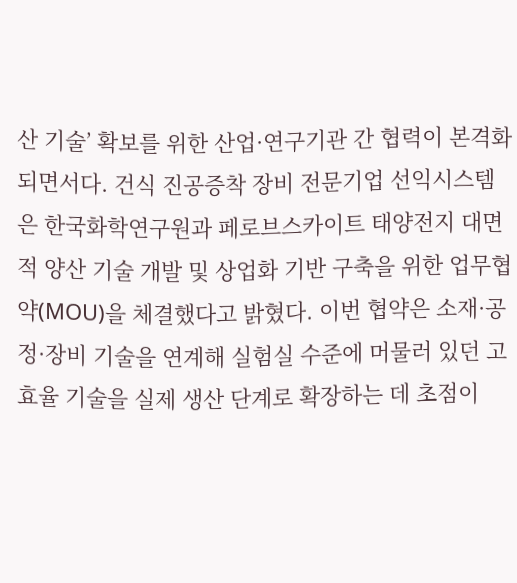산 기술’ 확보를 위한 산업·연구기관 간 협력이 본격화되면서다. 건식 진공증착 장비 전문기업 선익시스템은 한국화학연구원과 페로브스카이트 태양전지 대면적 양산 기술 개발 및 상업화 기반 구축을 위한 업무협약(MOU)을 체결했다고 밝혔다. 이번 협약은 소재·공정·장비 기술을 연계해 실험실 수준에 머물러 있던 고효율 기술을 실제 생산 단계로 확장하는 데 초점이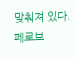맞춰져 있다. 페로브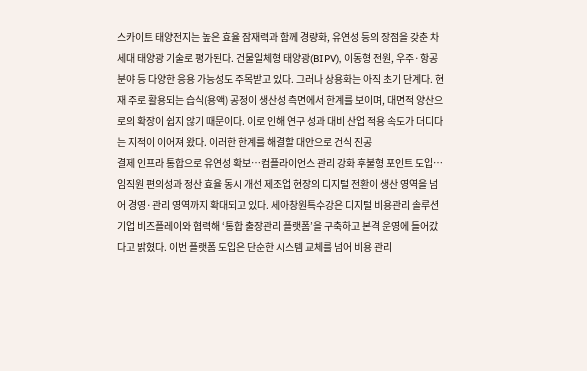스카이트 태양전지는 높은 효율 잠재력과 함께 경량화, 유연성 등의 장점을 갖춘 차세대 태양광 기술로 평가된다. 건물일체형 태양광(BIPV), 이동형 전원, 우주·항공 분야 등 다양한 응용 가능성도 주목받고 있다. 그러나 상용화는 아직 초기 단계다. 현재 주로 활용되는 습식(용액) 공정이 생산성 측면에서 한계를 보이며, 대면적 양산으로의 확장이 쉽지 않기 때문이다. 이로 인해 연구 성과 대비 산업 적용 속도가 더디다는 지적이 이어져 왔다. 이러한 한계를 해결할 대안으로 건식 진공
결제 인프라 통합으로 유연성 확보…컴플라이언스 관리 강화 후불형 포인트 도입…임직원 편의성과 정산 효율 동시 개선 제조업 현장의 디지털 전환이 생산 영역을 넘어 경영·관리 영역까지 확대되고 있다. 세아창원특수강은 디지털 비용관리 솔루션 기업 비즈플레이와 협력해 ‘통합 출장관리 플랫폼’을 구축하고 본격 운영에 들어갔다고 밝혔다. 이번 플랫폼 도입은 단순한 시스템 교체를 넘어 비용 관리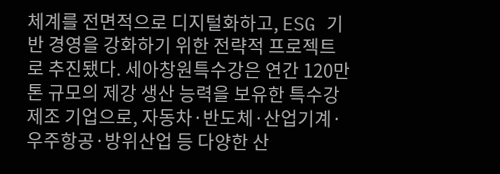체계를 전면적으로 디지털화하고, ESG 기반 경영을 강화하기 위한 전략적 프로젝트로 추진됐다. 세아창원특수강은 연간 120만 톤 규모의 제강 생산 능력을 보유한 특수강 제조 기업으로, 자동차·반도체·산업기계·우주항공·방위산업 등 다양한 산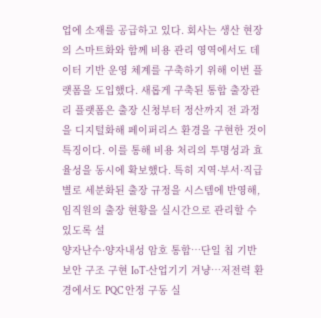업에 소재를 공급하고 있다. 회사는 생산 현장의 스마트화와 함께 비용 관리 영역에서도 데이터 기반 운영 체계를 구축하기 위해 이번 플랫폼을 도입했다. 새롭게 구축된 통합 출장관리 플랫폼은 출장 신청부터 정산까지 전 과정을 디지털화해 페이퍼리스 환경을 구현한 것이 특징이다. 이를 통해 비용 처리의 투명성과 효율성을 동시에 확보했다. 특히 지역·부서·직급별로 세분화된 출장 규정을 시스템에 반영해, 임직원의 출장 현황을 실시간으로 관리할 수 있도록 설
양자난수·양자내성 암호 통합…단일 칩 기반 보안 구조 구현 IoT·산업기기 겨냥…저전력 환경에서도 PQC 안정 구동 실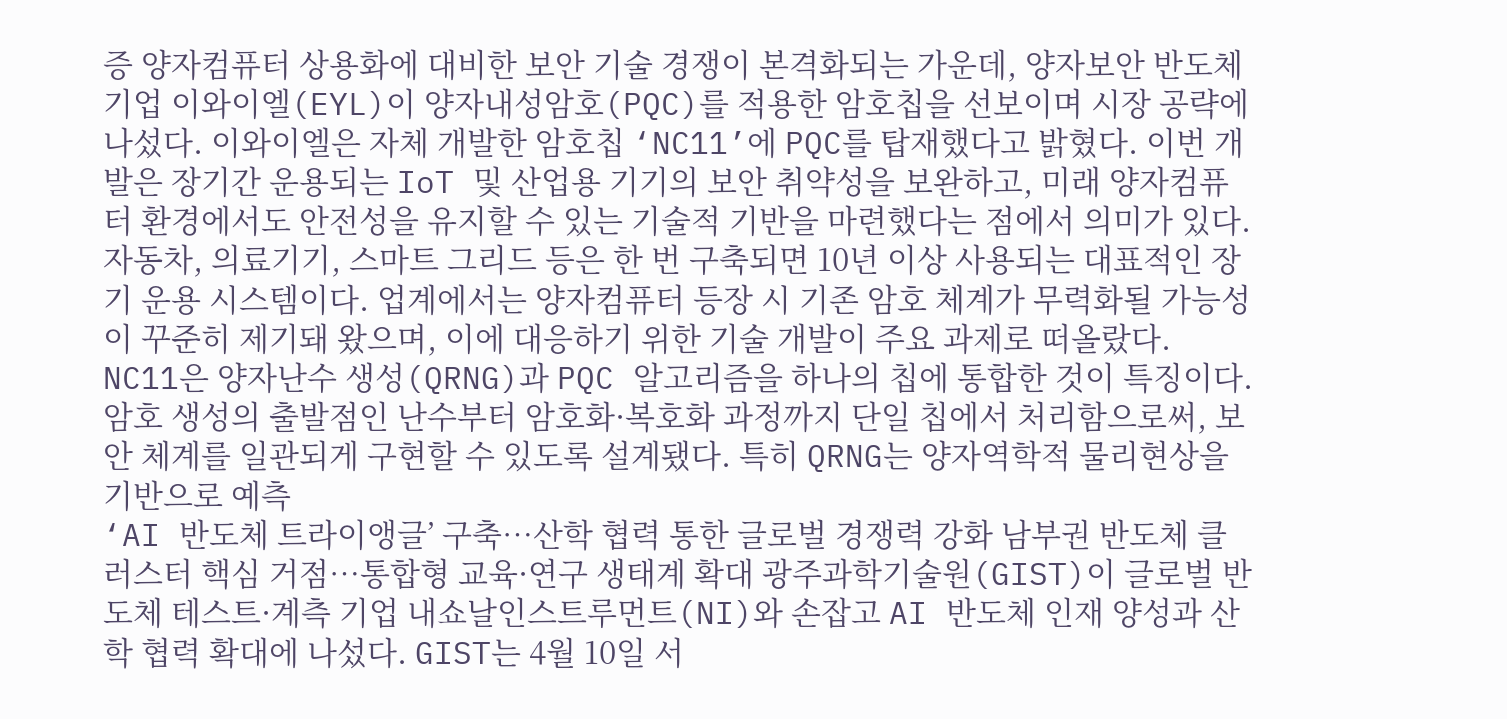증 양자컴퓨터 상용화에 대비한 보안 기술 경쟁이 본격화되는 가운데, 양자보안 반도체 기업 이와이엘(EYL)이 양자내성암호(PQC)를 적용한 암호칩을 선보이며 시장 공략에 나섰다. 이와이엘은 자체 개발한 암호칩 ‘NC11’에 PQC를 탑재했다고 밝혔다. 이번 개발은 장기간 운용되는 IoT 및 산업용 기기의 보안 취약성을 보완하고, 미래 양자컴퓨터 환경에서도 안전성을 유지할 수 있는 기술적 기반을 마련했다는 점에서 의미가 있다. 자동차, 의료기기, 스마트 그리드 등은 한 번 구축되면 10년 이상 사용되는 대표적인 장기 운용 시스템이다. 업계에서는 양자컴퓨터 등장 시 기존 암호 체계가 무력화될 가능성이 꾸준히 제기돼 왔으며, 이에 대응하기 위한 기술 개발이 주요 과제로 떠올랐다. NC11은 양자난수 생성(QRNG)과 PQC 알고리즘을 하나의 칩에 통합한 것이 특징이다. 암호 생성의 출발점인 난수부터 암호화·복호화 과정까지 단일 칩에서 처리함으로써, 보안 체계를 일관되게 구현할 수 있도록 설계됐다. 특히 QRNG는 양자역학적 물리현상을 기반으로 예측
‘AI 반도체 트라이앵글’ 구축…산학 협력 통한 글로벌 경쟁력 강화 남부권 반도체 클러스터 핵심 거점…통합형 교육·연구 생태계 확대 광주과학기술원(GIST)이 글로벌 반도체 테스트·계측 기업 내쇼날인스트루먼트(NI)와 손잡고 AI 반도체 인재 양성과 산학 협력 확대에 나섰다. GIST는 4월 10일 서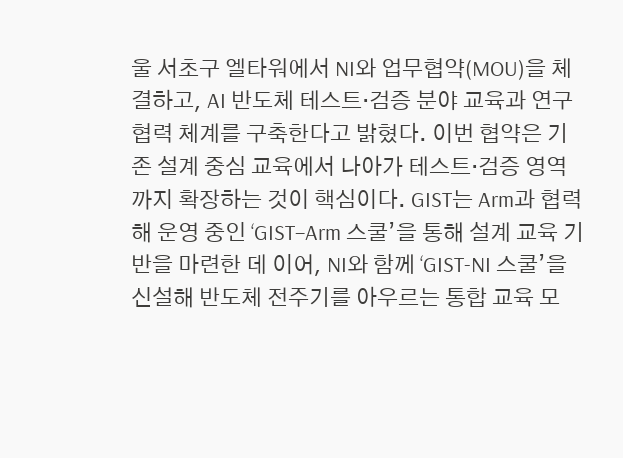울 서초구 엘타워에서 NI와 업무협약(MOU)을 체결하고, AI 반도체 테스트·검증 분야 교육과 연구 협력 체계를 구축한다고 밝혔다. 이번 협약은 기존 설계 중심 교육에서 나아가 테스트·검증 영역까지 확장하는 것이 핵심이다. GIST는 Arm과 협력해 운영 중인 ‘GIST–Arm 스쿨’을 통해 설계 교육 기반을 마련한 데 이어, NI와 함께 ‘GIST-NI 스쿨’을 신설해 반도체 전주기를 아우르는 통합 교육 모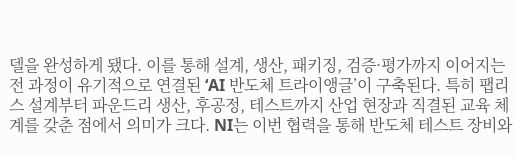델을 완성하게 됐다. 이를 통해 설계, 생산, 패키징, 검증·평가까지 이어지는 전 과정이 유기적으로 연결된 ‘AI 반도체 트라이앵글’이 구축된다. 특히 팹리스 설계부터 파운드리 생산, 후공정, 테스트까지 산업 현장과 직결된 교육 체계를 갖춘 점에서 의미가 크다. NI는 이번 협력을 통해 반도체 테스트 장비와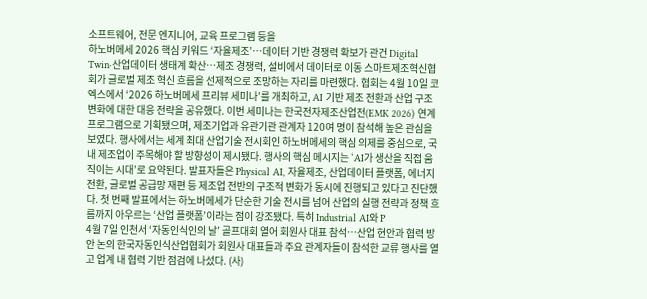소프트웨어, 전문 엔지니어, 교육 프로그램 등을
하노버메세 2026 핵심 키워드 ‘자율제조’…데이터 기반 경쟁력 확보가 관건 Digital Twin·산업데이터 생태계 확산…제조 경쟁력, 설비에서 데이터로 이동 스마트제조혁신협회가 글로벌 제조 혁신 흐름을 선제적으로 조망하는 자리를 마련했다. 협회는 4월 10일 코엑스에서 ‘2026 하노버메세 프리뷰 세미나’를 개최하고, AI 기반 제조 전환과 산업 구조 변화에 대한 대응 전략을 공유했다. 이번 세미나는 한국전자제조산업전(EMK 2026) 연계 프로그램으로 기획됐으며, 제조기업과 유관기관 관계자 120여 명이 참석해 높은 관심을 보였다. 행사에서는 세계 최대 산업기술 전시회인 하노버메세의 핵심 의제를 중심으로, 국내 제조업이 주목해야 할 방향성이 제시됐다. 행사의 핵심 메시지는 ‘AI가 생산을 직접 움직이는 시대’로 요약된다. 발표자들은 Physical AI, 자율제조, 산업데이터 플랫폼, 에너지 전환, 글로벌 공급망 재편 등 제조업 전반의 구조적 변화가 동시에 진행되고 있다고 진단했다. 첫 번째 발표에서는 하노버메세가 단순한 기술 전시를 넘어 산업의 실행 전략과 정책 흐름까지 아우르는 ‘산업 플랫폼’이라는 점이 강조됐다. 특히 Industrial AI와 P
4월 7일 인천서 ‘자동인식인의 날’ 골프대회 열어 회원사 대표 참석…산업 현안과 협력 방안 논의 한국자동인식산업협회가 회원사 대표들과 주요 관계자들이 참석한 교류 행사를 열고 업계 내 협력 기반 점검에 나섰다. (사)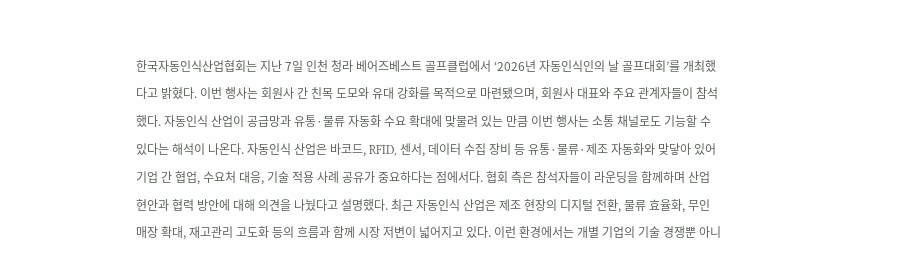한국자동인식산업협회는 지난 7일 인천 청라 베어즈베스트 골프클럽에서 ‘2026년 자동인식인의 날 골프대회’를 개최했다고 밝혔다. 이번 행사는 회원사 간 친목 도모와 유대 강화를 목적으로 마련됐으며, 회원사 대표와 주요 관계자들이 참석했다. 자동인식 산업이 공급망과 유통·물류 자동화 수요 확대에 맞물려 있는 만큼 이번 행사는 소통 채널로도 기능할 수 있다는 해석이 나온다. 자동인식 산업은 바코드, RFID, 센서, 데이터 수집 장비 등 유통·물류·제조 자동화와 맞닿아 있어 기업 간 협업, 수요처 대응, 기술 적용 사례 공유가 중요하다는 점에서다. 협회 측은 참석자들이 라운딩을 함께하며 산업 현안과 협력 방안에 대해 의견을 나눴다고 설명했다. 최근 자동인식 산업은 제조 현장의 디지털 전환, 물류 효율화, 무인 매장 확대, 재고관리 고도화 등의 흐름과 함께 시장 저변이 넓어지고 있다. 이런 환경에서는 개별 기업의 기술 경쟁뿐 아니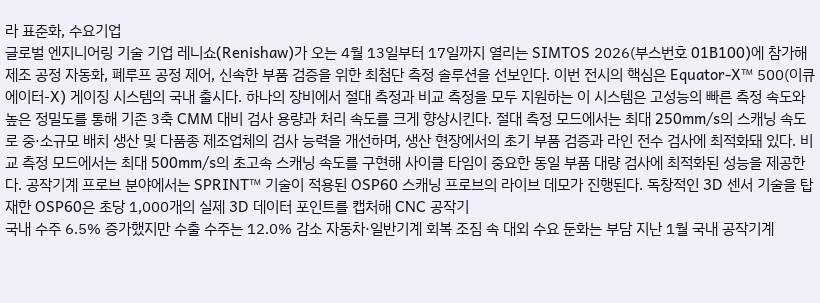라 표준화, 수요기업
글로벌 엔지니어링 기술 기업 레니쇼(Renishaw)가 오는 4월 13일부터 17일까지 열리는 SIMTOS 2026(부스번호 01B100)에 참가해 제조 공정 자동화, 폐루프 공정 제어, 신속한 부품 검증을 위한 최첨단 측정 솔루션을 선보인다. 이번 전시의 핵심은 Equator-X™ 500(이큐에이터-X) 게이징 시스템의 국내 출시다. 하나의 장비에서 절대 측정과 비교 측정을 모두 지원하는 이 시스템은 고성능의 빠른 측정 속도와 높은 정밀도를 통해 기존 3축 CMM 대비 검사 용량과 처리 속도를 크게 향상시킨다. 절대 측정 모드에서는 최대 250mm/s의 스캐닝 속도로 중·소규모 배치 생산 및 다품종 제조업체의 검사 능력을 개선하며, 생산 현장에서의 초기 부품 검증과 라인 전수 검사에 최적화돼 있다. 비교 측정 모드에서는 최대 500mm/s의 초고속 스캐닝 속도를 구현해 사이클 타임이 중요한 동일 부품 대량 검사에 최적화된 성능을 제공한다. 공작기계 프로브 분야에서는 SPRINT™ 기술이 적용된 OSP60 스캐닝 프로브의 라이브 데모가 진행된다. 독창적인 3D 센서 기술을 탑재한 OSP60은 초당 1,000개의 실제 3D 데이터 포인트를 캡처해 CNC 공작기
국내 수주 6.5% 증가했지만 수출 수주는 12.0% 감소 자동차·일반기계 회복 조짐 속 대외 수요 둔화는 부담 지난 1월 국내 공작기계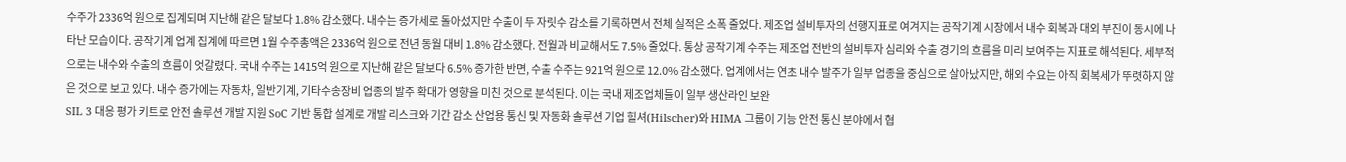수주가 2336억 원으로 집계되며 지난해 같은 달보다 1.8% 감소했다. 내수는 증가세로 돌아섰지만 수출이 두 자릿수 감소를 기록하면서 전체 실적은 소폭 줄었다. 제조업 설비투자의 선행지표로 여겨지는 공작기계 시장에서 내수 회복과 대외 부진이 동시에 나타난 모습이다. 공작기계 업계 집계에 따르면 1월 수주총액은 2336억 원으로 전년 동월 대비 1.8% 감소했다. 전월과 비교해서도 7.5% 줄었다. 통상 공작기계 수주는 제조업 전반의 설비투자 심리와 수출 경기의 흐름을 미리 보여주는 지표로 해석된다. 세부적으로는 내수와 수출의 흐름이 엇갈렸다. 국내 수주는 1415억 원으로 지난해 같은 달보다 6.5% 증가한 반면, 수출 수주는 921억 원으로 12.0% 감소했다. 업계에서는 연초 내수 발주가 일부 업종을 중심으로 살아났지만, 해외 수요는 아직 회복세가 뚜렷하지 않은 것으로 보고 있다. 내수 증가에는 자동차, 일반기계, 기타수송장비 업종의 발주 확대가 영향을 미친 것으로 분석된다. 이는 국내 제조업체들이 일부 생산라인 보완
SIL 3 대응 평가 키트로 안전 솔루션 개발 지원 SoC 기반 통합 설계로 개발 리스크와 기간 감소 산업용 통신 및 자동화 솔루션 기업 힐셔(Hilscher)와 HIMA 그룹이 기능 안전 통신 분야에서 협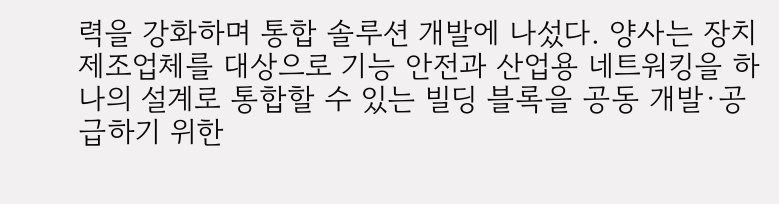력을 강화하며 통합 솔루션 개발에 나섰다. 양사는 장치 제조업체를 대상으로 기능 안전과 산업용 네트워킹을 하나의 설계로 통합할 수 있는 빌딩 블록을 공동 개발·공급하기 위한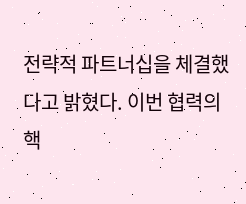전략적 파트너십을 체결했다고 밝혔다. 이번 협력의 핵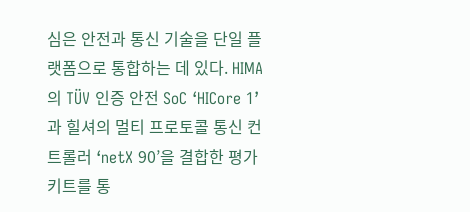심은 안전과 통신 기술을 단일 플랫폼으로 통합하는 데 있다. HIMA의 TÜV 인증 안전 SoC ‘HICore 1’과 힐셔의 멀티 프로토콜 통신 컨트롤러 ‘netX 90’을 결합한 평가 키트를 통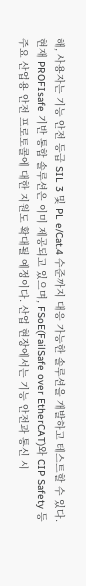해, 사용자는 기능 안전 등급 SIL 3 및 PL e/Cat.4 수준까지 대응 가능한 솔루션을 개발하고 테스트할 수 있다. 현재 PROFIsafe 기반 통합 솔루션은 이미 제공되고 있으며, FSoE(FailSafe over EtherCAT)와 CIP Safety 등 주요 산업용 안전 프로토콜에 대한 지원도 확대될 예정이다. 산업 현장에서는 기능 안전과 통신 시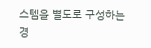스템을 별도로 구성하는 경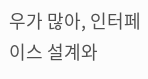우가 많아, 인터페이스 설계와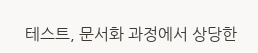테스트, 문서화 과정에서 상당한